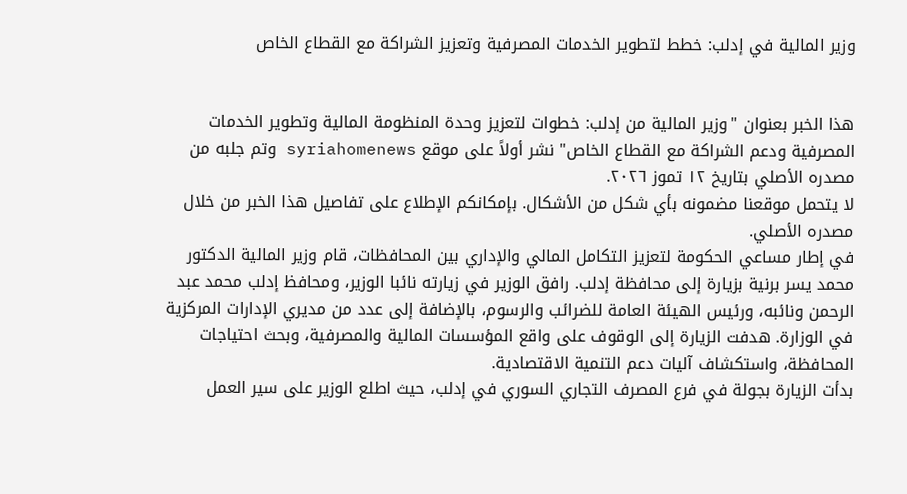وزير المالية في إدلب: خطط لتطوير الخدمات المصرفية وتعزيز الشراكة مع القطاع الخاص


هذا الخبر بعنوان "وزير المالية من إدلب: خطوات لتعزيز وحدة المنظومة المالية وتطوير الخدمات المصرفية ودعم الشراكة مع القطاع الخاص" نشر أولاً على موقع syriahomenews وتم جلبه من مصدره الأصلي بتاريخ ١٢ تموز ٢٠٢٦.
لا يتحمل موقعنا مضمونه بأي شكل من الأشكال. بإمكانكم الإطلاع على تفاصيل هذا الخبر من خلال مصدره الأصلي.
في إطار مساعي الحكومة لتعزيز التكامل المالي والإداري بين المحافظات، قام وزير المالية الدكتور محمد يسر برنية بزيارة إلى محافظة إدلب. رافق الوزير في زيارته نائبا الوزير، ومحافظ إدلب محمد عبد الرحمن ونائبه، ورئيس الهيئة العامة للضرائب والرسوم، بالإضافة إلى عدد من مديري الإدارات المركزية في الوزارة. هدفت الزيارة إلى الوقوف على واقع المؤسسات المالية والمصرفية، وبحث احتياجات المحافظة، واستكشاف آليات دعم التنمية الاقتصادية.
بدأت الزيارة بجولة في فرع المصرف التجاري السوري في إدلب، حيث اطلع الوزير على سير العمل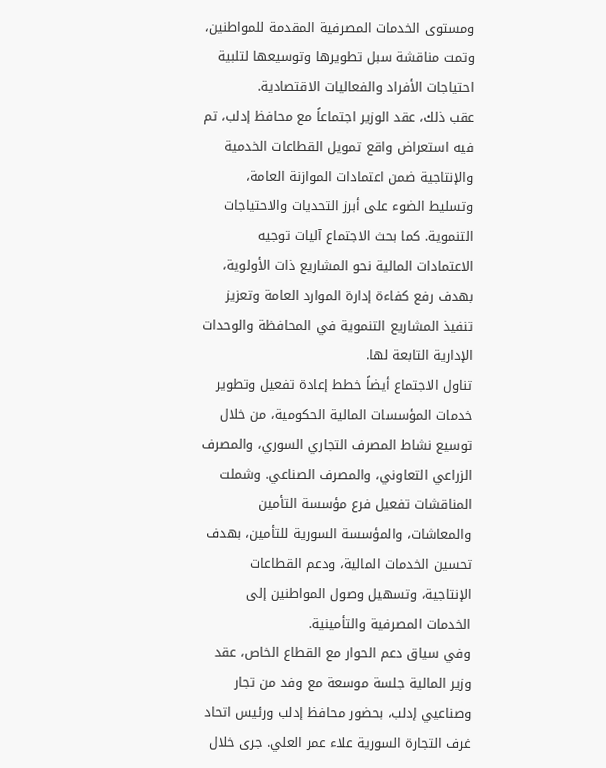ومستوى الخدمات المصرفية المقدمة للمواطنين، وتمت مناقشة سبل تطويرها وتوسيعها لتلبية احتياجات الأفراد والفعاليات الاقتصادية.
عقب ذلك، عقد الوزير اجتماعاً مع محافظ إدلب، تم فيه استعراض واقع تمويل القطاعات الخدمية والإنتاجية ضمن اعتمادات الموازنة العامة، وتسليط الضوء على أبرز التحديات والاحتياجات التنموية. كما بحث الاجتماع آليات توجيه الاعتمادات المالية نحو المشاريع ذات الأولوية، بهدف رفع كفاءة إدارة الموارد العامة وتعزيز تنفيذ المشاريع التنموية في المحافظة والوحدات الإدارية التابعة لها.
تناول الاجتماع أيضاً خطط إعادة تفعيل وتطوير خدمات المؤسسات المالية الحكومية، من خلال توسيع نشاط المصرف التجاري السوري، والمصرف الزراعي التعاوني، والمصرف الصناعي. وشملت المناقشات تفعيل فرع مؤسسة التأمين والمعاشات، والمؤسسة السورية للتأمين، بهدف تحسين الخدمات المالية، ودعم القطاعات الإنتاجية، وتسهيل وصول المواطنين إلى الخدمات المصرفية والتأمينية.
وفي سياق دعم الحوار مع القطاع الخاص، عقد وزير المالية جلسة موسعة مع وفد من تجار وصناعيي إدلب، بحضور محافظ إدلب ورئيس اتحاد غرف التجارة السورية علاء عمر العلي. جرى خلال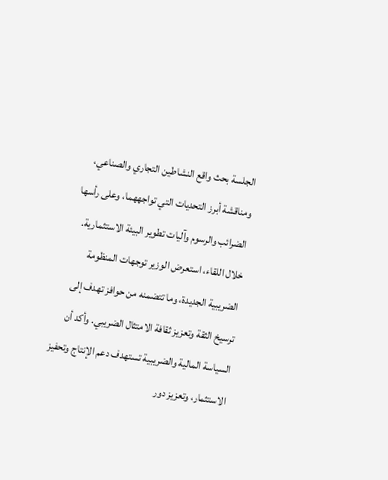الجلسة بحث واقع النشاطين التجاري والصناعي، ومناقشة أبرز التحديات التي تواجههما، وعلى رأسها الضرائب والرسوم وآليات تطوير البيئة الاستثمارية.
خلال اللقاء، استعرض الوزير توجهات المنظومة الضريبية الجديدة، وما تتضمنه من حوافز تهدف إلى ترسيخ الثقة وتعزيز ثقافة الامتثال الضريبي. وأكد أن السياسة المالية والضريبية تستهدف دعم الإنتاج وتحفيز الاستثمار، وتعزيز دور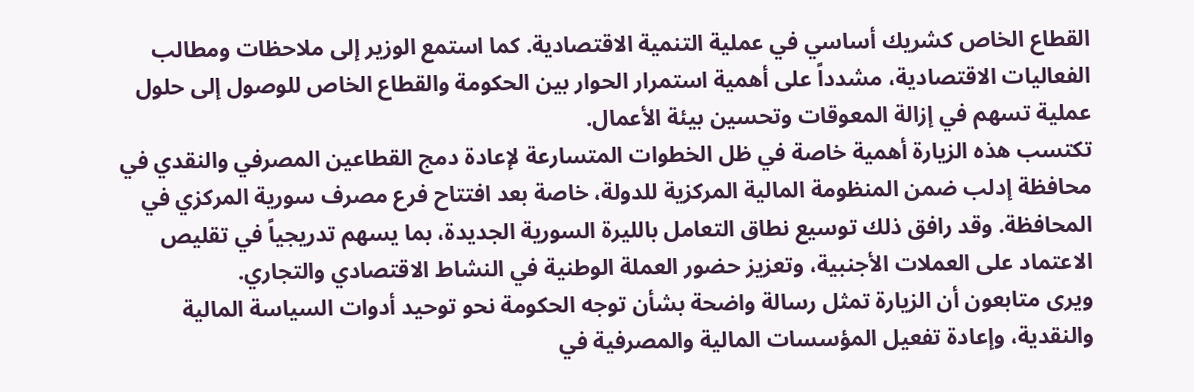القطاع الخاص كشريك أساسي في عملية التنمية الاقتصادية. كما استمع الوزير إلى ملاحظات ومطالب الفعاليات الاقتصادية، مشدداً على أهمية استمرار الحوار بين الحكومة والقطاع الخاص للوصول إلى حلول عملية تسهم في إزالة المعوقات وتحسين بيئة الأعمال.
تكتسب هذه الزيارة أهمية خاصة في ظل الخطوات المتسارعة لإعادة دمج القطاعين المصرفي والنقدي في محافظة إدلب ضمن المنظومة المالية المركزية للدولة، خاصة بعد افتتاح فرع مصرف سورية المركزي في المحافظة. وقد رافق ذلك توسيع نطاق التعامل بالليرة السورية الجديدة، بما يسهم تدريجياً في تقليص الاعتماد على العملات الأجنبية، وتعزيز حضور العملة الوطنية في النشاط الاقتصادي والتجاري.
ويرى متابعون أن الزيارة تمثل رسالة واضحة بشأن توجه الحكومة نحو توحيد أدوات السياسة المالية والنقدية، وإعادة تفعيل المؤسسات المالية والمصرفية في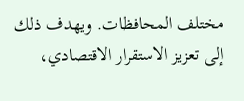مختلف المحافظات. ويهدف ذلك إلى تعزيز الاستقرار الاقتصادي،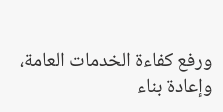ورفع كفاءة الخدمات العامة، وإعادة بناء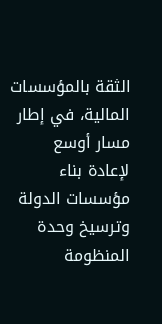الثقة بالمؤسسات المالية، في إطار مسار أوسع لإعادة بناء مؤسسات الدولة وترسيخ وحدة المنظومة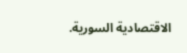الاقتصادية السورية.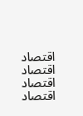اقتصاد
اقتصاد
اقتصاد
اقتصاد